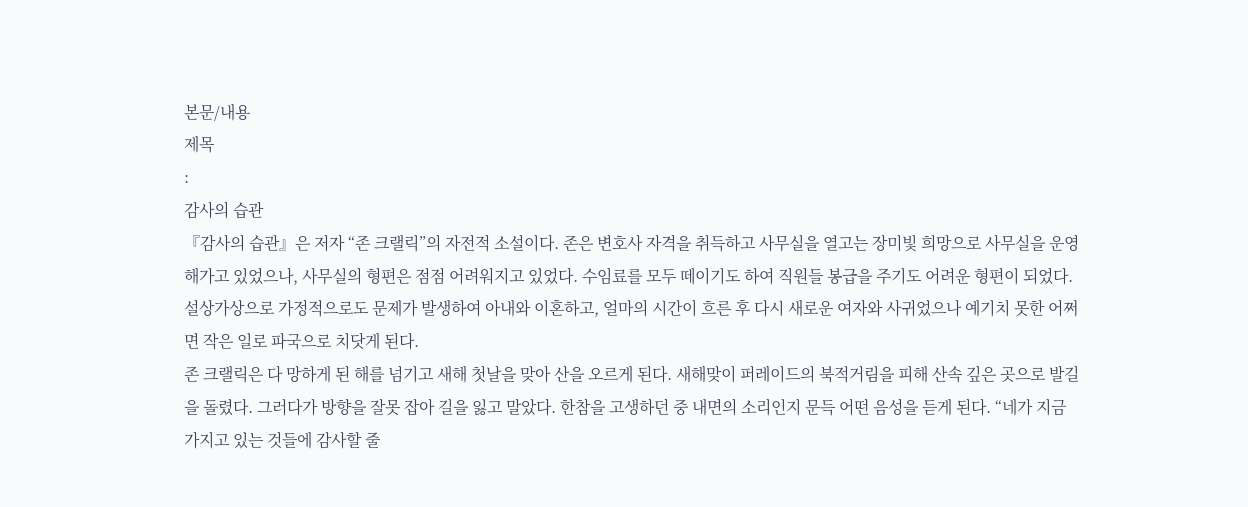본문/내용
제목
:
감사의 습관
『감사의 습관』은 저자 “존 크랠릭”의 자전적 소설이다. 존은 변호사 자격을 취득하고 사무실을 열고는 장미빛 희망으로 사무실을 운영해가고 있었으나, 사무실의 형편은 점점 어려워지고 있었다. 수임료를 모두 떼이기도 하여 직원들 봉급을 주기도 어려운 형편이 되었다. 설상가상으로 가정적으로도 문제가 발생하여 아내와 이혼하고, 얼마의 시간이 흐른 후 다시 새로운 여자와 사귀었으나 예기치 못한 어쩌면 작은 일로 파국으로 치닷게 된다.
존 크랠릭은 다 망하게 된 해를 넘기고 새해 첫날을 맞아 산을 오르게 된다. 새해맞이 퍼레이드의 북적거림을 피해 산속 깊은 곳으로 발길을 돌렸다. 그러다가 방향을 잘못 잡아 길을 잃고 말았다. 한참을 고생하던 중 내면의 소리인지 문득 어떤 음성을 듣게 된다. “네가 지금 가지고 있는 것들에 감사할 줄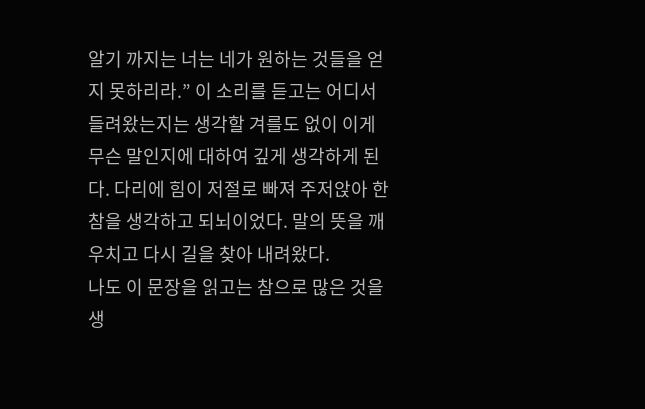알기 까지는 너는 네가 원하는 것들을 얻지 못하리라.” 이 소리를 듣고는 어디서 들려왔는지는 생각할 겨를도 없이 이게 무슨 말인지에 대하여 깊게 생각하게 된다. 다리에 힘이 저절로 빠져 주저앉아 한참을 생각하고 되뇌이었다. 말의 뜻을 깨우치고 다시 길을 찾아 내려왔다.
나도 이 문장을 읽고는 참으로 많은 것을 생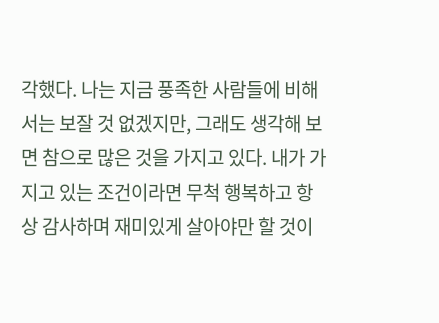각했다. 나는 지금 풍족한 사람들에 비해서는 보잘 것 없겠지만, 그래도 생각해 보면 참으로 많은 것을 가지고 있다. 내가 가지고 있는 조건이라면 무척 행복하고 항상 감사하며 재미있게 살아야만 할 것이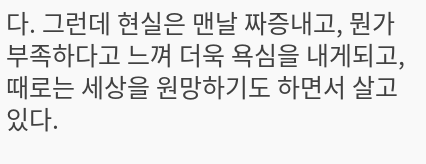다. 그런데 현실은 맨날 짜증내고, 뭔가 부족하다고 느껴 더욱 욕심을 내게되고, 때로는 세상을 원망하기도 하면서 살고 있다.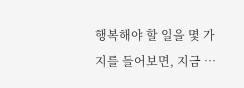행복해야 할 일을 몇 가지를 들어보면, 지금 …